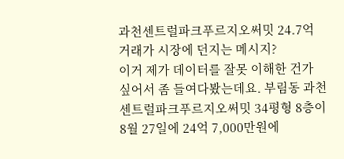과천센트럴파크푸르지오써밋 24.7억 거래가 시장에 던지는 메시지?
이거 제가 데이터를 잘못 이해한 건가 싶어서 좀 들여다봤는데요. 부림동 과천센트럴파크푸르지오써밋 34평형 8층이 8월 27일에 24억 7,000만원에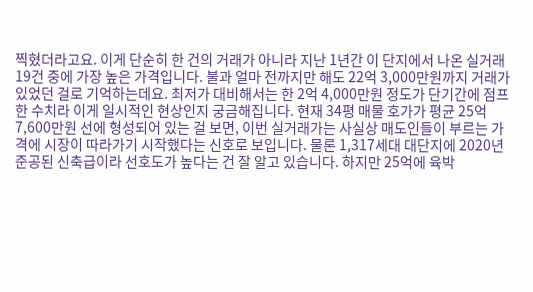찍혔더라고요. 이게 단순히 한 건의 거래가 아니라 지난 1년간 이 단지에서 나온 실거래 19건 중에 가장 높은 가격입니다. 불과 얼마 전까지만 해도 22억 3,000만원까지 거래가 있었던 걸로 기억하는데요. 최저가 대비해서는 한 2억 4,000만원 정도가 단기간에 점프한 수치라 이게 일시적인 현상인지 궁금해집니다. 현재 34평 매물 호가가 평균 25억 7,600만원 선에 형성되어 있는 걸 보면, 이번 실거래가는 사실상 매도인들이 부르는 가격에 시장이 따라가기 시작했다는 신호로 보입니다. 물론 1,317세대 대단지에 2020년 준공된 신축급이라 선호도가 높다는 건 잘 알고 있습니다. 하지만 25억에 육박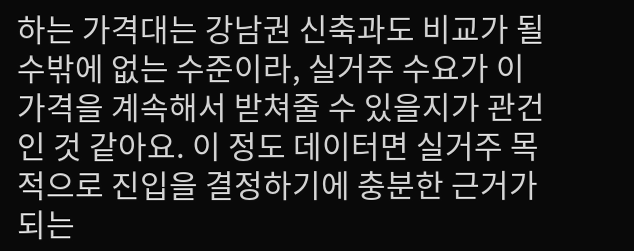하는 가격대는 강남권 신축과도 비교가 될 수밖에 없는 수준이라, 실거주 수요가 이 가격을 계속해서 받쳐줄 수 있을지가 관건인 것 같아요. 이 정도 데이터면 실거주 목적으로 진입을 결정하기에 충분한 근거가 되는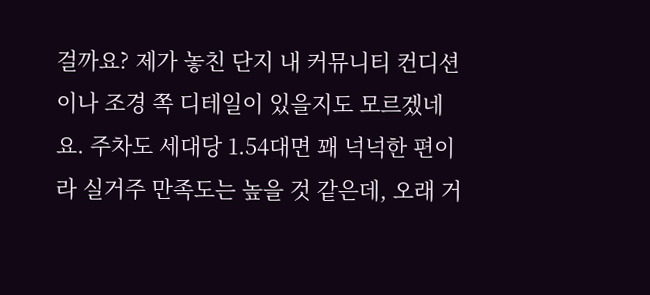걸까요? 제가 놓친 단지 내 커뮤니티 컨디션이나 조경 쪽 디테일이 있을지도 모르겠네요. 주차도 세대당 1.54대면 꽤 넉넉한 편이라 실거주 만족도는 높을 것 같은데, 오래 거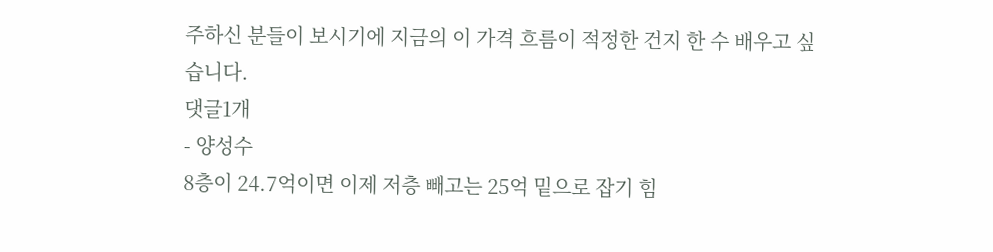주하신 분들이 보시기에 지금의 이 가격 흐름이 적정한 건지 한 수 배우고 싶습니다.
댓글1개
- 양성수
8층이 24.7억이면 이제 저층 빼고는 25억 밑으로 잡기 힘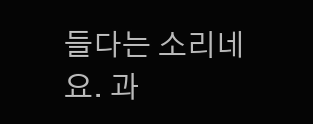들다는 소리네요. 과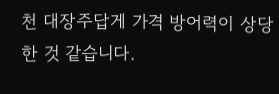천 대장주답게 가격 방어력이 상당한 것 같습니다.